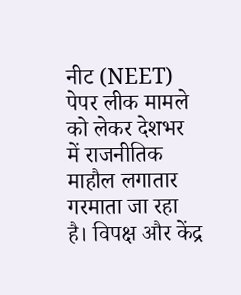नीट (NEET) पेपर लीक मामले को लेकर देशभर में राजनीतिक माहौल लगातार गरमाता जा रहा है। विपक्ष और केंद्र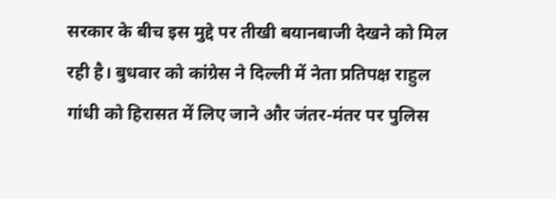सरकार के बीच इस मुद्दे पर तीखी बयानबाजी देखने को मिल रही है। बुधवार को कांग्रेस ने दिल्ली में नेता प्रतिपक्ष राहुल गांधी को हिरासत में लिए जाने और जंतर-मंतर पर पुलिस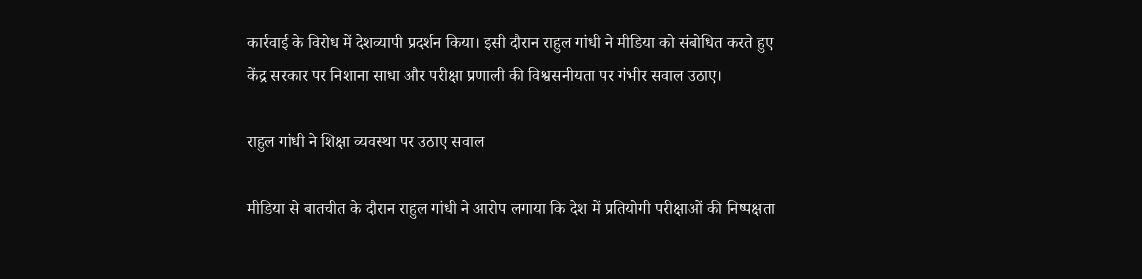कार्रवाई के विरोध में देशव्यापी प्रदर्शन किया। इसी दौरान राहुल गांधी ने मीडिया को संबोधित करते हुए केंद्र सरकार पर निशाना साधा और परीक्षा प्रणाली की विश्वसनीयता पर गंभीर सवाल उठाए।

राहुल गांधी ने शिक्षा व्यवस्था पर उठाए सवाल

मीडिया से बातचीत के दौरान राहुल गांधी ने आरोप लगाया कि देश में प्रतियोगी परीक्षाओं की निष्पक्षता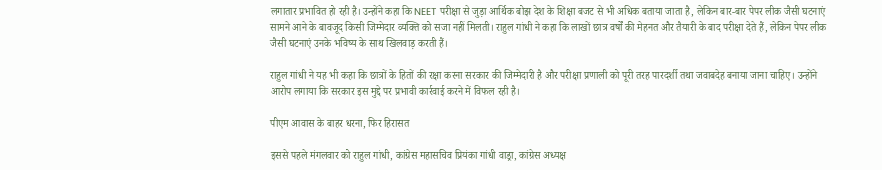लगातार प्रभावित हो रही है। उन्होंने कहा कि NEET परीक्षा से जुड़ा आर्थिक बोझ देश के शिक्षा बजट से भी अधिक बताया जाता है, लेकिन बार-बार पेपर लीक जैसी घटनाएं सामने आने के बावजूद किसी जिम्मेदार व्यक्ति को सजा नहीं मिलती। राहुल गांधी ने कहा कि लाखों छात्र वर्षों की मेहनत और तैयारी के बाद परीक्षा देते हैं, लेकिन पेपर लीक जैसी घटनाएं उनके भविष्य के साथ खिलवाड़ करती हैं।

राहुल गांधी ने यह भी कहा कि छात्रों के हितों की रक्षा करना सरकार की जिम्मेदारी है और परीक्षा प्रणाली को पूरी तरह पारदर्शी तथा जवाबदेह बनाया जाना चाहिए। उन्होंने आरोप लगाया कि सरकार इस मुद्दे पर प्रभावी कार्रवाई करने में विफल रही है।

पीएम आवास के बाहर धरना, फिर हिरासत

इससे पहले मंगलवार को राहुल गांधी, कांग्रेस महासचिव प्रियंका गांधी वाड्रा, कांग्रेस अध्यक्ष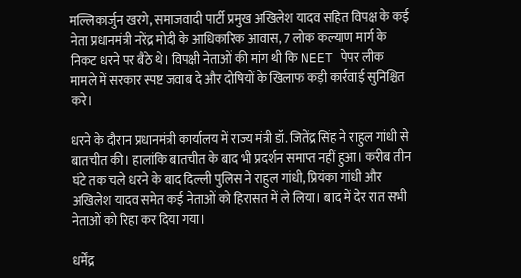मल्लिकार्जुन खरगे, समाजवादी पार्टी प्रमुख अखिलेश यादव सहित विपक्ष के कई नेता प्रधानमंत्री नरेंद्र मोदी के आधिकारिक आवास, 7 लोक कल्याण मार्ग के निकट धरने पर बैठे थे। विपक्षी नेताओं की मांग थी कि NEET पेपर लीक मामले में सरकार स्पष्ट जवाब दे और दोषियों के खिलाफ कड़ी कार्रवाई सुनिश्चित करे।

धरने के दौरान प्रधानमंत्री कार्यालय में राज्य मंत्री डॉ. जितेंद्र सिंह ने राहुल गांधी से बातचीत की। हालांकि बातचीत के बाद भी प्रदर्शन समाप्त नहीं हुआ। करीब तीन घंटे तक चले धरने के बाद दिल्ली पुलिस ने राहुल गांधी, प्रियंका गांधी और अखिलेश यादव समेत कई नेताओं को हिरासत में ले लिया। बाद में देर रात सभी नेताओं को रिहा कर दिया गया।

धर्मेंद्र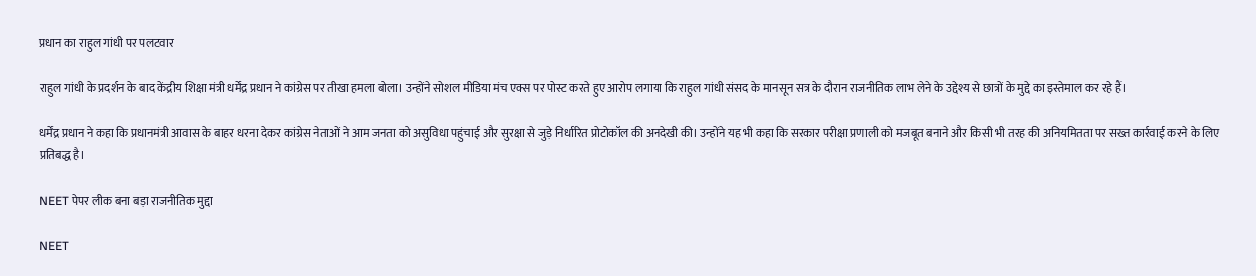प्रधान का राहुल गांधी पर पलटवार

राहुल गांधी के प्रदर्शन के बाद केंद्रीय शिक्षा मंत्री धर्मेंद्र प्रधान ने कांग्रेस पर तीखा हमला बोला। उन्होंने सोशल मीडिया मंच एक्स पर पोस्ट करते हुए आरोप लगाया कि राहुल गांधी संसद के मानसून सत्र के दौरान राजनीतिक लाभ लेने के उद्देश्य से छात्रों के मुद्दे का इस्तेमाल कर रहे हैं।

धर्मेंद्र प्रधान ने कहा कि प्रधानमंत्री आवास के बाहर धरना देकर कांग्रेस नेताओं ने आम जनता को असुविधा पहुंचाई और सुरक्षा से जुड़े निर्धारित प्रोटोकॉल की अनदेखी की। उन्होंने यह भी कहा कि सरकार परीक्षा प्रणाली को मजबूत बनाने और किसी भी तरह की अनियमितता पर सख्त कार्रवाई करने के लिए प्रतिबद्ध है।

NEET पेपर लीक बना बड़ा राजनीतिक मुद्दा

NEET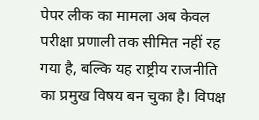पेपर लीक का मामला अब केवल परीक्षा प्रणाली तक सीमित नहीं रह गया है, बल्कि यह राष्ट्रीय राजनीति का प्रमुख विषय बन चुका है। विपक्ष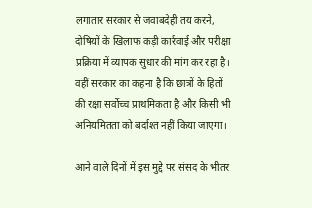लगातार सरकार से जवाबदेही तय करने, दोषियों के खिलाफ कड़ी कार्रवाई और परीक्षा प्रक्रिया में व्यापक सुधार की मांग कर रहा है। वहीं सरकार का कहना है कि छात्रों के हितों की रक्षा सर्वोच्च प्राथमिकता है और किसी भी अनियमितता को बर्दाश्त नहीं किया जाएगा।

आने वाले दिनों में इस मुद्दे पर संसद के भीतर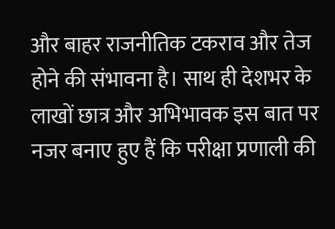और बाहर राजनीतिक टकराव और तेज होने की संभावना है। साथ ही देशभर के लाखों छात्र और अभिभावक इस बात पर नजर बनाए हुए हैं कि परीक्षा प्रणाली की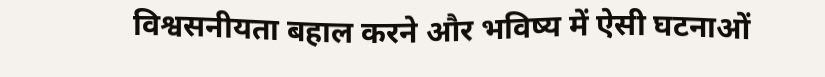विश्वसनीयता बहाल करने और भविष्य में ऐसी घटनाओं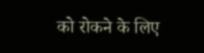को रोकने के लिए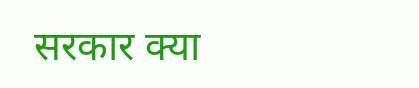सरकार क्या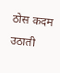ठोस कदम उठाती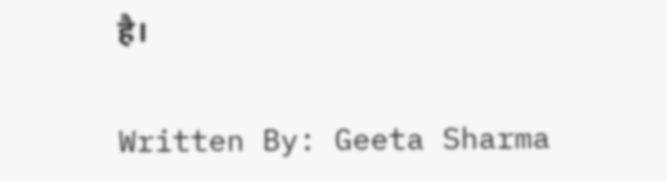है।

Written By: Geeta Sharma